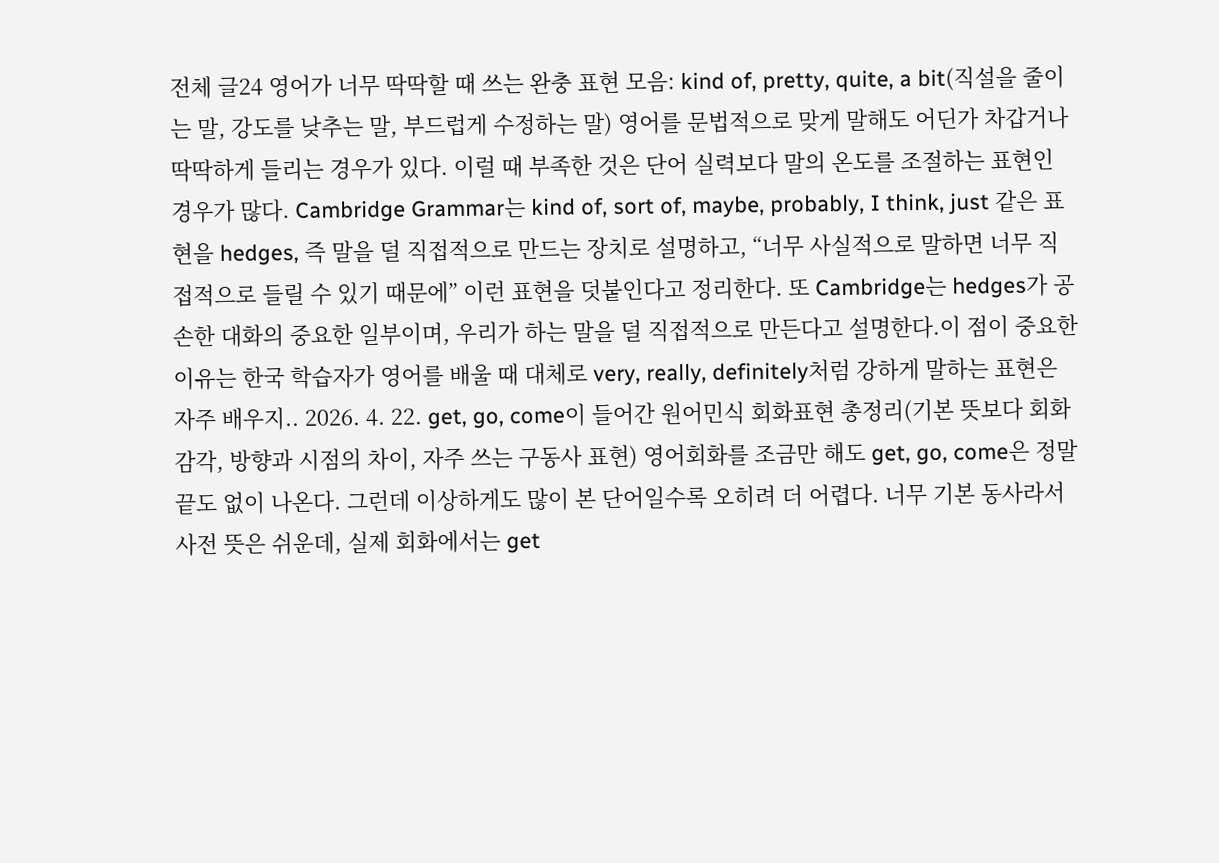전체 글24 영어가 너무 딱딱할 때 쓰는 완충 표현 모음: kind of, pretty, quite, a bit(직설을 줄이는 말, 강도를 낮추는 말, 부드럽게 수정하는 말) 영어를 문법적으로 맞게 말해도 어딘가 차갑거나 딱딱하게 들리는 경우가 있다. 이럴 때 부족한 것은 단어 실력보다 말의 온도를 조절하는 표현인 경우가 많다. Cambridge Grammar는 kind of, sort of, maybe, probably, I think, just 같은 표현을 hedges, 즉 말을 덜 직접적으로 만드는 장치로 설명하고, “너무 사실적으로 말하면 너무 직접적으로 들릴 수 있기 때문에” 이런 표현을 덧붙인다고 정리한다. 또 Cambridge는 hedges가 공손한 대화의 중요한 일부이며, 우리가 하는 말을 덜 직접적으로 만든다고 설명한다.이 점이 중요한 이유는 한국 학습자가 영어를 배울 때 대체로 very, really, definitely처럼 강하게 말하는 표현은 자주 배우지.. 2026. 4. 22. get, go, come이 들어간 원어민식 회화표현 총정리(기본 뜻보다 회화 감각, 방향과 시점의 차이, 자주 쓰는 구동사 표현) 영어회화를 조금만 해도 get, go, come은 정말 끝도 없이 나온다. 그런데 이상하게도 많이 본 단어일수록 오히려 더 어렵다. 너무 기본 동사라서 사전 뜻은 쉬운데, 실제 회화에서는 get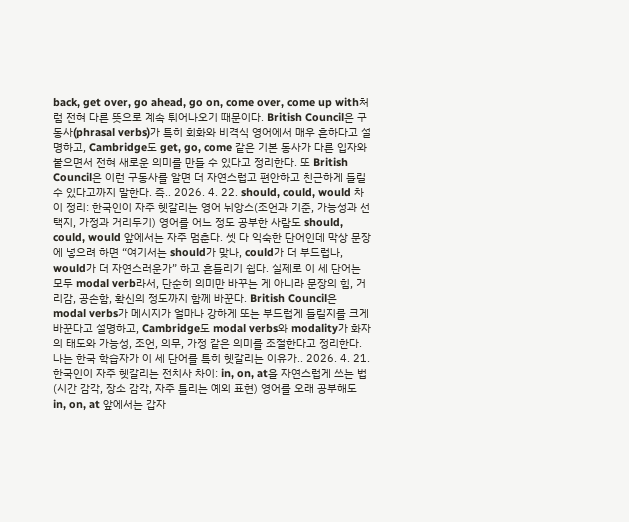back, get over, go ahead, go on, come over, come up with처럼 전혀 다른 뜻으로 계속 튀어나오기 때문이다. British Council은 구동사(phrasal verbs)가 특히 회화와 비격식 영어에서 매우 흔하다고 설명하고, Cambridge도 get, go, come 같은 기본 동사가 다른 입자와 붙으면서 전혀 새로운 의미를 만들 수 있다고 정리한다. 또 British Council은 이런 구동사를 알면 더 자연스럽고 편안하고 친근하게 들릴 수 있다고까지 말한다. 즉.. 2026. 4. 22. should, could, would 차이 정리: 한국인이 자주 헷갈리는 영어 뉘앙스(조언과 기준, 가능성과 선택지, 가정과 거리두기) 영어를 어느 정도 공부한 사람도 should, could, would 앞에서는 자주 멈춘다. 셋 다 익숙한 단어인데 막상 문장에 넣으려 하면 “여기서는 should가 맞나, could가 더 부드럽나, would가 더 자연스러운가” 하고 흔들리기 쉽다. 실제로 이 세 단어는 모두 modal verb라서, 단순히 의미만 바꾸는 게 아니라 문장의 힘, 거리감, 공손함, 확신의 정도까지 함께 바꾼다. British Council은 modal verbs가 메시지가 얼마나 강하게 또는 부드럽게 들릴지를 크게 바꾼다고 설명하고, Cambridge도 modal verbs와 modality가 화자의 태도와 가능성, 조언, 의무, 가정 같은 의미를 조절한다고 정리한다.나는 한국 학습자가 이 세 단어를 특히 헷갈리는 이유가.. 2026. 4. 21. 한국인이 자주 헷갈리는 전치사 차이: in, on, at을 자연스럽게 쓰는 법(시간 감각, 장소 감각, 자주 틀리는 예외 표현) 영어를 오래 공부해도 in, on, at 앞에서는 갑자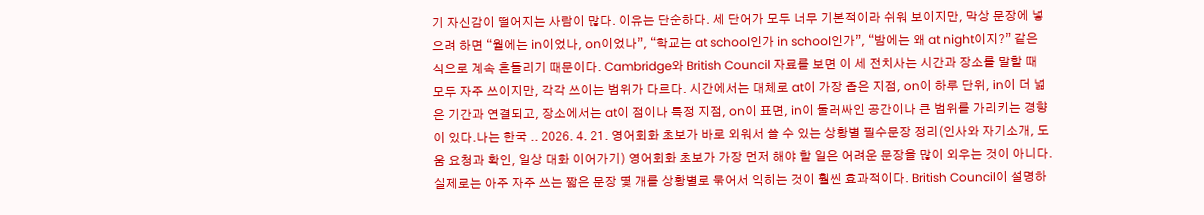기 자신감이 떨어지는 사람이 많다. 이유는 단순하다. 세 단어가 모두 너무 기본적이라 쉬워 보이지만, 막상 문장에 넣으려 하면 “월에는 in이었나, on이었나”, “학교는 at school인가 in school인가”, “밤에는 왜 at night이지?” 같은 식으로 계속 흔들리기 때문이다. Cambridge와 British Council 자료를 보면 이 세 전치사는 시간과 장소를 말할 때 모두 자주 쓰이지만, 각각 쓰이는 범위가 다르다. 시간에서는 대체로 at이 가장 좁은 지점, on이 하루 단위, in이 더 넓은 기간과 연결되고, 장소에서는 at이 점이나 특정 지점, on이 표면, in이 둘러싸인 공간이나 큰 범위를 가리키는 경향이 있다.나는 한국 .. 2026. 4. 21. 영어회화 초보가 바로 외워서 쓸 수 있는 상황별 필수문장 정리(인사와 자기소개, 도움 요청과 확인, 일상 대화 이어가기) 영어회화 초보가 가장 먼저 해야 할 일은 어려운 문장을 많이 외우는 것이 아니다. 실제로는 아주 자주 쓰는 짧은 문장 몇 개를 상황별로 묶어서 익히는 것이 훨씬 효과적이다. British Council이 설명하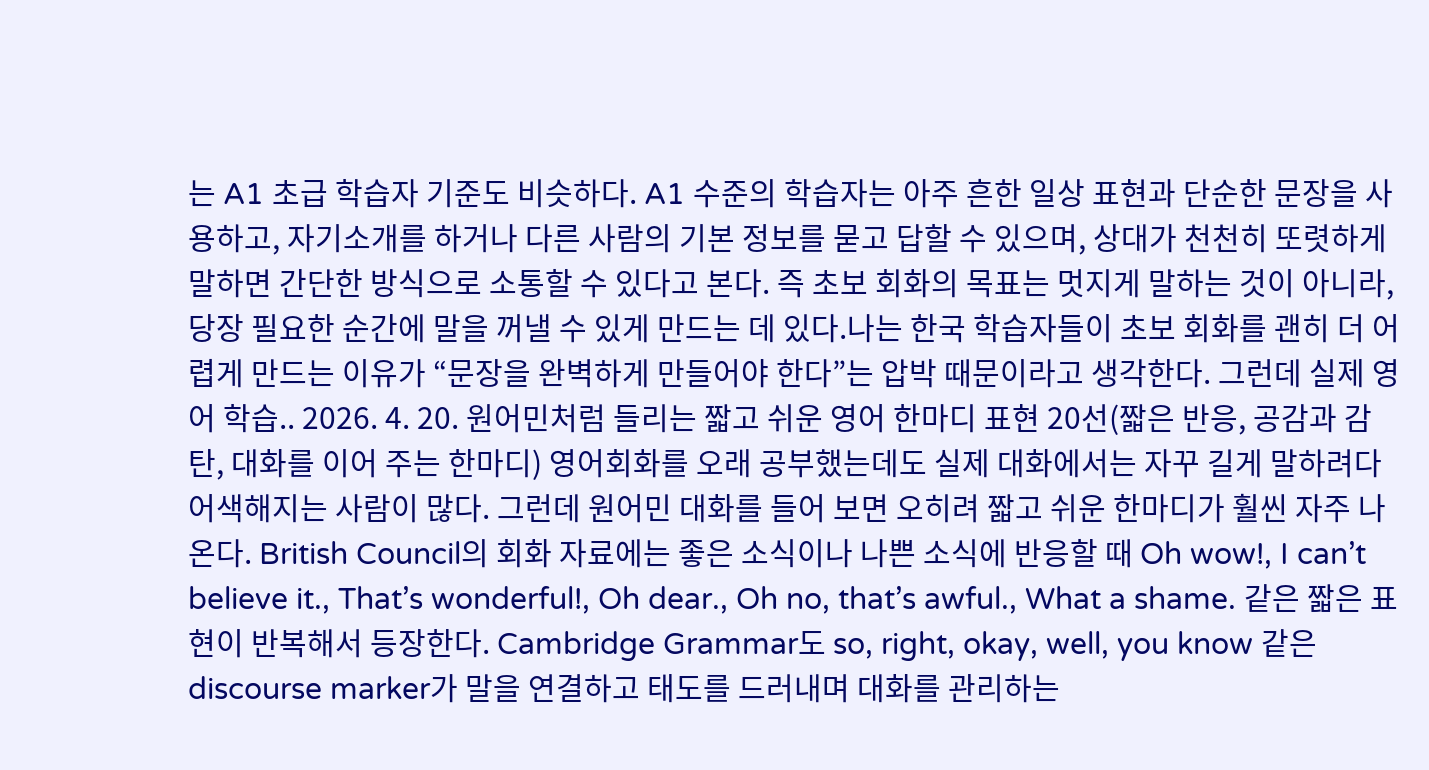는 A1 초급 학습자 기준도 비슷하다. A1 수준의 학습자는 아주 흔한 일상 표현과 단순한 문장을 사용하고, 자기소개를 하거나 다른 사람의 기본 정보를 묻고 답할 수 있으며, 상대가 천천히 또렷하게 말하면 간단한 방식으로 소통할 수 있다고 본다. 즉 초보 회화의 목표는 멋지게 말하는 것이 아니라, 당장 필요한 순간에 말을 꺼낼 수 있게 만드는 데 있다.나는 한국 학습자들이 초보 회화를 괜히 더 어렵게 만드는 이유가 “문장을 완벽하게 만들어야 한다”는 압박 때문이라고 생각한다. 그런데 실제 영어 학습.. 2026. 4. 20. 원어민처럼 들리는 짧고 쉬운 영어 한마디 표현 20선(짧은 반응, 공감과 감탄, 대화를 이어 주는 한마디) 영어회화를 오래 공부했는데도 실제 대화에서는 자꾸 길게 말하려다 어색해지는 사람이 많다. 그런데 원어민 대화를 들어 보면 오히려 짧고 쉬운 한마디가 훨씬 자주 나온다. British Council의 회화 자료에는 좋은 소식이나 나쁜 소식에 반응할 때 Oh wow!, I can’t believe it., That’s wonderful!, Oh dear., Oh no, that’s awful., What a shame. 같은 짧은 표현이 반복해서 등장한다. Cambridge Grammar도 so, right, okay, well, you know 같은 discourse marker가 말을 연결하고 태도를 드러내며 대화를 관리하는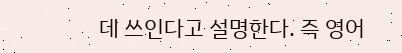데 쓰인다고 설명한다. 즉 영어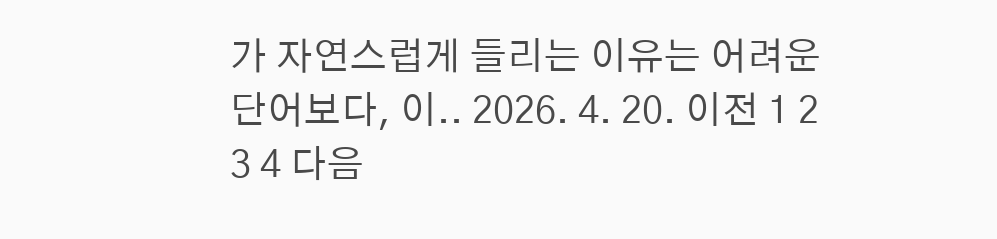가 자연스럽게 들리는 이유는 어려운 단어보다, 이.. 2026. 4. 20. 이전 1 2 3 4 다음